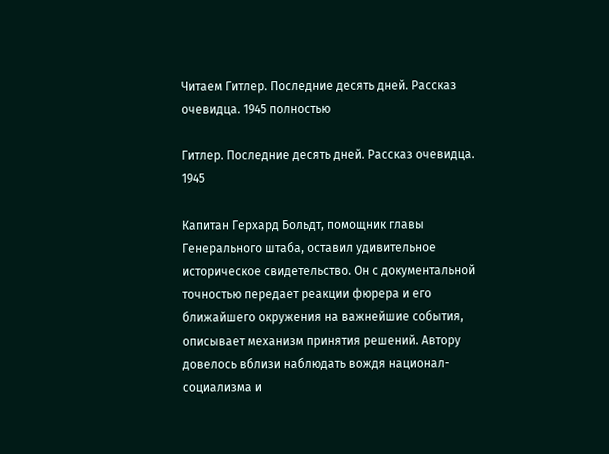Читаем Гитлер. Последние десять дней. Рассказ очевидца. 1945 полностью

Гитлер. Последние десять дней. Рассказ очевидца. 1945

Капитан Герхард Больдт, помощник главы Генерального штаба, оставил удивительное историческое свидетельство. Он с документальной точностью передает реакции фюрера и его ближайшего окружения на важнейшие события, описывает механизм принятия решений. Автору довелось вблизи наблюдать вождя национал-социализма и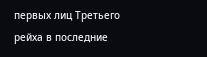первых лиц Третьего рейха в последние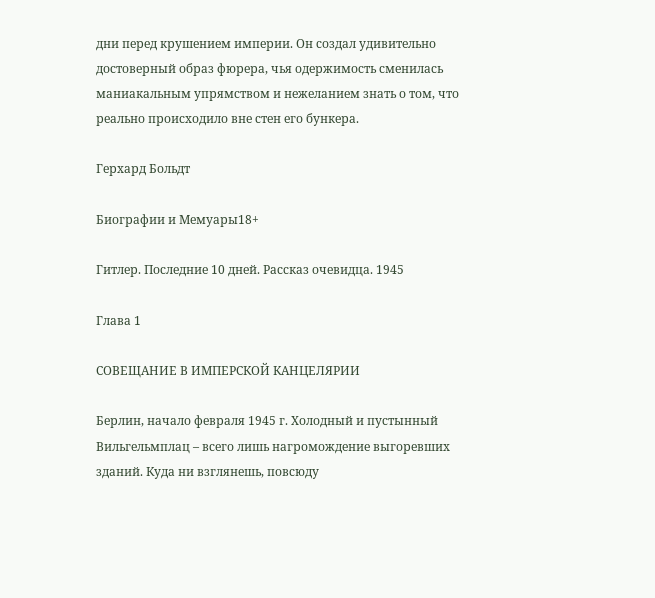дни перед крушением империи. Он создал удивительно достоверный образ фюрера, чья одержимость сменилась маниакальным упрямством и нежеланием знать о том, что реально происходило вне стен его бункера.

Герхард Больдт

Биографии и Мемуары18+

Гитлер. Последние 10 дней. Рассказ очевидца. 1945

Глава 1

СОВЕЩАНИЕ В ИМПЕРСКОЙ КАНЦЕЛЯРИИ

Берлин, начало февраля 1945 г. Холодный и пустынный Вильгельмплац – всего лишь нагромождение выгоревших зданий. Куда ни взглянешь, повсюду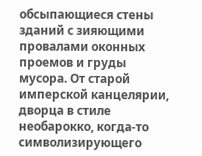обсыпающиеся стены зданий с зияющими провалами оконных проемов и груды мусора. От старой имперской канцелярии, дворца в стиле необарокко, когда-то символизирующего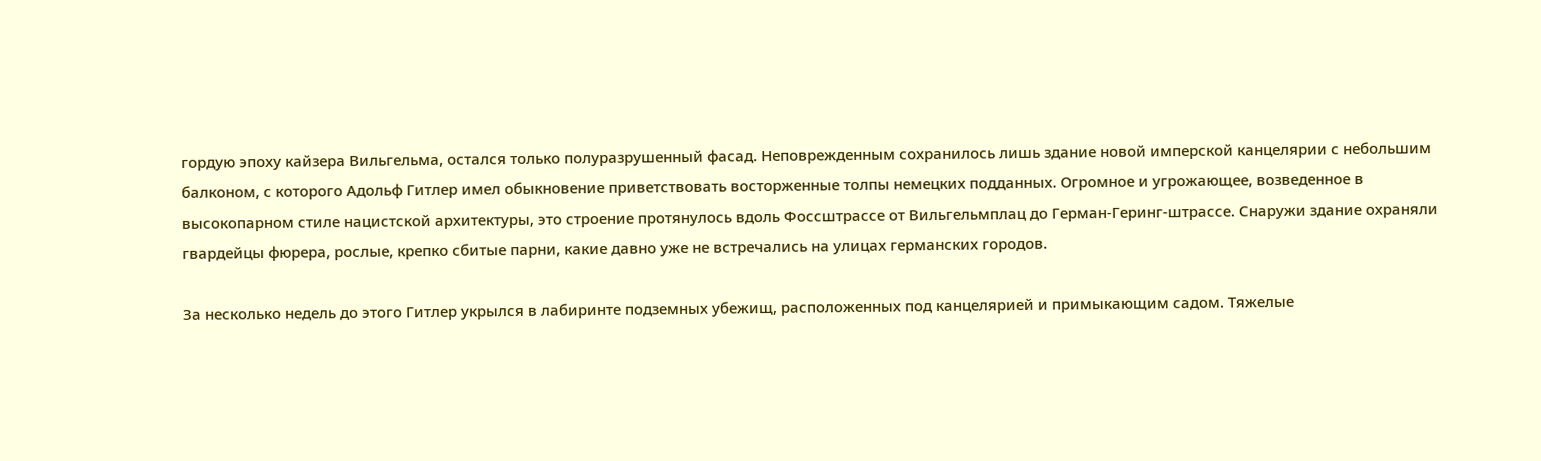гордую эпоху кайзера Вильгельма, остался только полуразрушенный фасад. Неповрежденным сохранилось лишь здание новой имперской канцелярии с небольшим балконом, с которого Адольф Гитлер имел обыкновение приветствовать восторженные толпы немецких подданных. Огромное и угрожающее, возведенное в высокопарном стиле нацистской архитектуры, это строение протянулось вдоль Фоссштрассе от Вильгельмплац до Герман-Геринг-штрассе. Снаружи здание охраняли гвардейцы фюрера, рослые, крепко сбитые парни, какие давно уже не встречались на улицах германских городов.

За несколько недель до этого Гитлер укрылся в лабиринте подземных убежищ, расположенных под канцелярией и примыкающим садом. Тяжелые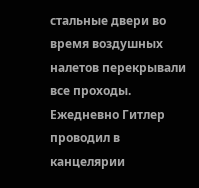стальные двери во время воздушных налетов перекрывали все проходы. Ежедневно Гитлер проводил в канцелярии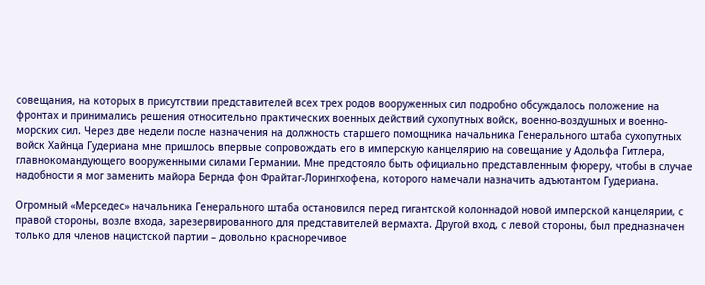совещания, на которых в присутствии представителей всех трех родов вооруженных сил подробно обсуждалось положение на фронтах и принимались решения относительно практических военных действий сухопутных войск, военно-воздушных и военно-морских сил. Через две недели после назначения на должность старшего помощника начальника Генерального штаба сухопутных войск Хайнца Гудериана мне пришлось впервые сопровождать его в имперскую канцелярию на совещание у Адольфа Гитлера, главнокомандующего вооруженными силами Германии. Мне предстояло быть официально представленным фюреру, чтобы в случае надобности я мог заменить майора Бернда фон Фрайтаг-Лорингхофена, которого намечали назначить адъютантом Гудериана.

Огромный «Мерседес» начальника Генерального штаба остановился перед гигантской колоннадой новой имперской канцелярии, с правой стороны, возле входа, зарезервированного для представителей вермахта. Другой вход, с левой стороны, был предназначен только для членов нацистской партии – довольно красноречивое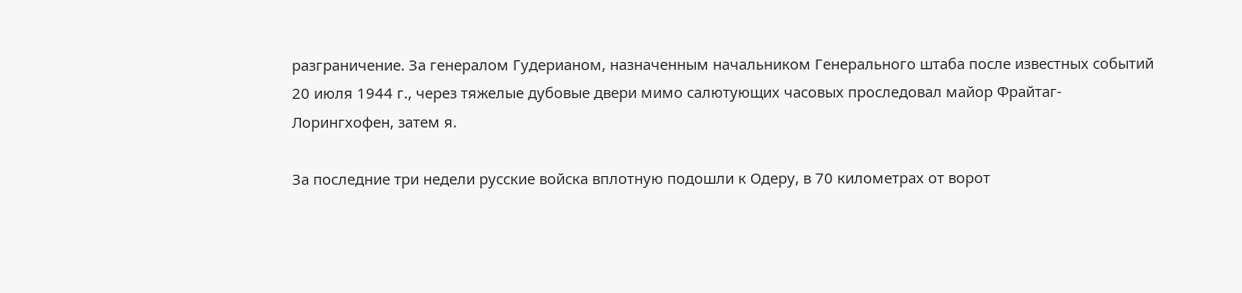разграничение. За генералом Гудерианом, назначенным начальником Генерального штаба после известных событий 20 июля 1944 г., через тяжелые дубовые двери мимо салютующих часовых проследовал майор Фрайтаг-Лорингхофен, затем я.

За последние три недели русские войска вплотную подошли к Одеру, в 70 километрах от ворот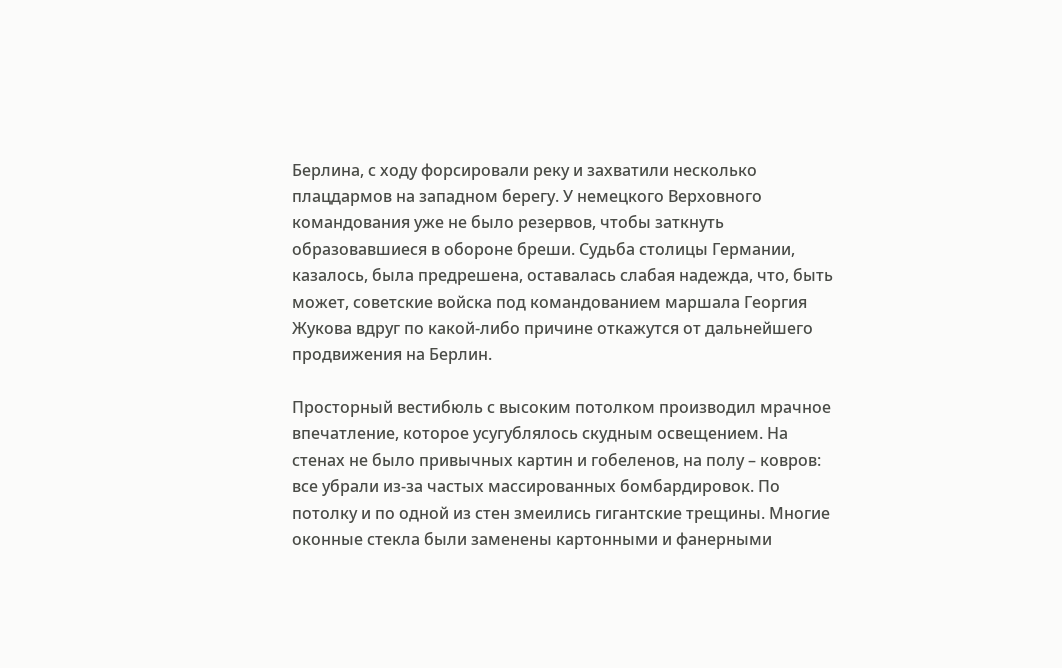Берлина, с ходу форсировали реку и захватили несколько плацдармов на западном берегу. У немецкого Верховного командования уже не было резервов, чтобы заткнуть образовавшиеся в обороне бреши. Судьба столицы Германии, казалось, была предрешена, оставалась слабая надежда, что, быть может, советские войска под командованием маршала Георгия Жукова вдруг по какой-либо причине откажутся от дальнейшего продвижения на Берлин.

Просторный вестибюль с высоким потолком производил мрачное впечатление, которое усугублялось скудным освещением. На стенах не было привычных картин и гобеленов, на полу – ковров: все убрали из-за частых массированных бомбардировок. По потолку и по одной из стен змеились гигантские трещины. Многие оконные стекла были заменены картонными и фанерными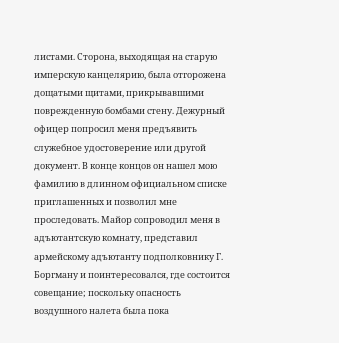листами. Сторона, выходящая на старую имперскую канцелярию, была отгорожена дощатыми щитами, прикрывавшими поврежденную бомбами стену. Дежурный офицер попросил меня предъявить служебное удостоверение или другой документ. В конце концов он нашел мою фамилию в длинном официальном списке приглашенных и позволил мне проследовать. Майор сопроводил меня в адъютантскую комнату, представил армейскому адъютанту подполковнику Г. Боргману и поинтересовался, где состоится совещание; поскольку опасность воздушного налета была пока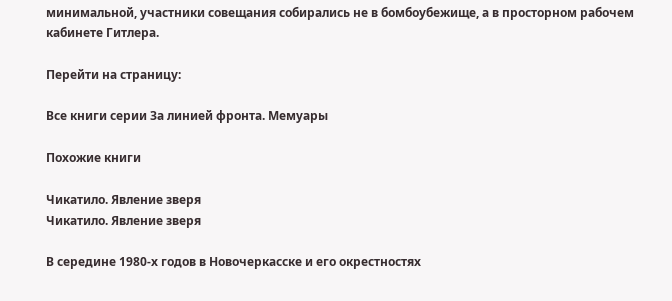минимальной, участники совещания собирались не в бомбоубежище, а в просторном рабочем кабинете Гитлера.

Перейти на страницу:

Все книги серии За линией фронта. Мемуары

Похожие книги

Чикатило. Явление зверя
Чикатило. Явление зверя

В середине 1980-х годов в Новочеркасске и его окрестностях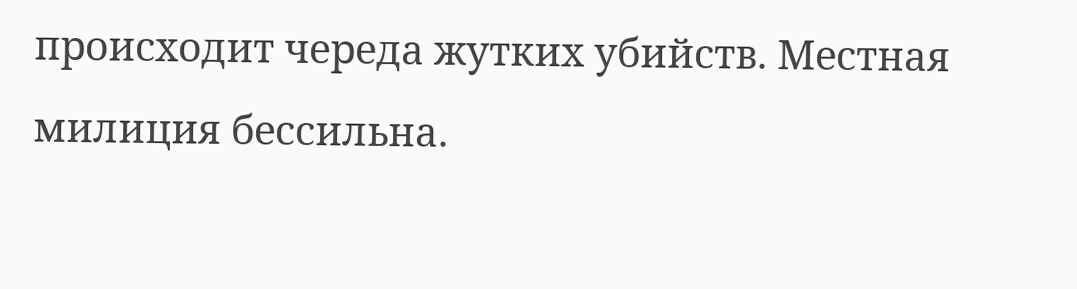происходит череда жутких убийств. Местная милиция бессильна.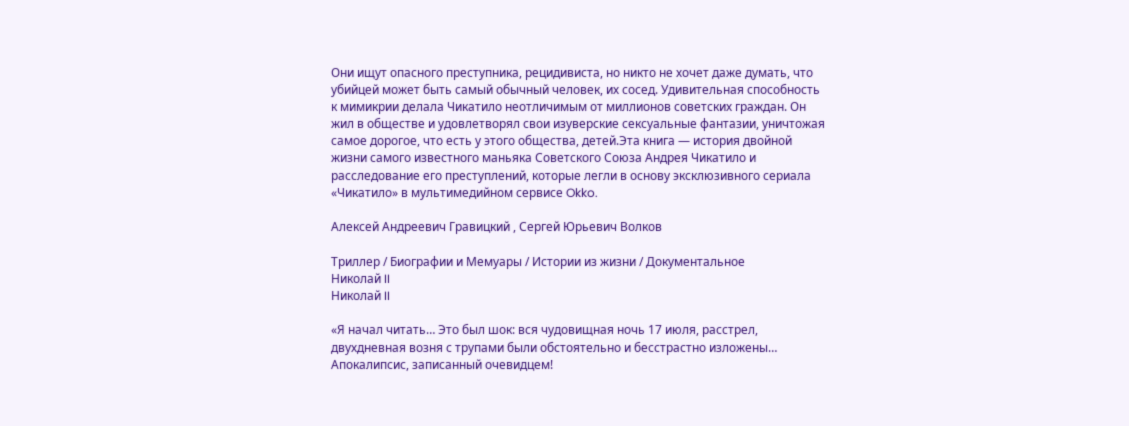Они ищут опасного преступника, рецидивиста, но никто не хочет даже думать, что убийцей может быть самый обычный человек, их сосед. Удивительная способность к мимикрии делала Чикатило неотличимым от миллионов советских граждан. Он жил в обществе и удовлетворял свои изуверские сексуальные фантазии, уничтожая самое дорогое, что есть у этого общества, детей.Эта книга — история двойной жизни самого известного маньяка Советского Союза Андрея Чикатило и расследование его преступлений, которые легли в основу эксклюзивного сериала «Чикатило» в мультимедийном сервисе Okko.

Алексей Андреевич Гравицкий , Сергей Юрьевич Волков

Триллер / Биографии и Мемуары / Истории из жизни / Документальное
Николай II
Николай II

«Я начал читать… Это был шок: вся чудовищная ночь 17 июля, расстрел, двухдневная возня с трупами были обстоятельно и бесстрастно изложены… Апокалипсис, записанный очевидцем!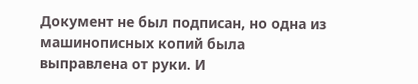Документ не был подписан, но одна из машинописных копий была выправлена от руки. И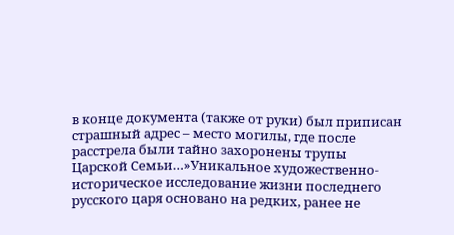в конце документа (также от руки) был приписан страшный адрес – место могилы, где после расстрела были тайно захоронены трупы Царской Семьи…»Уникальное художественно-историческое исследование жизни последнего русского царя основано на редких, ранее не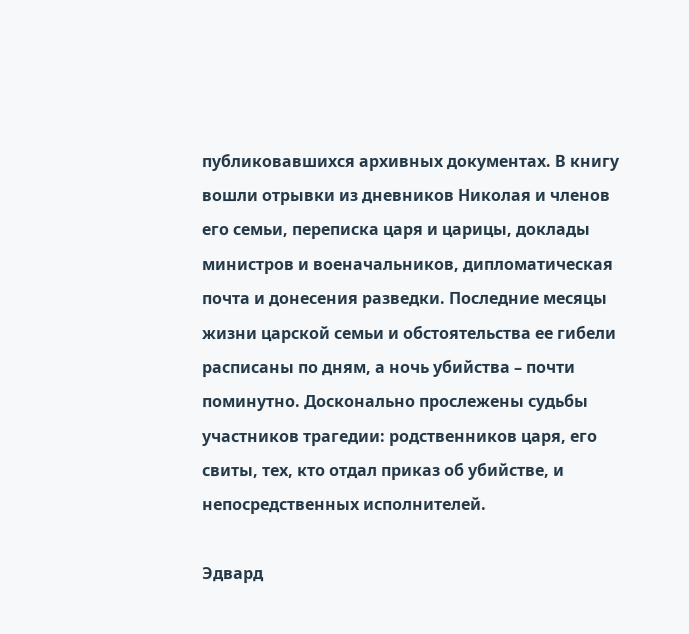публиковавшихся архивных документах. В книгу вошли отрывки из дневников Николая и членов его семьи, переписка царя и царицы, доклады министров и военачальников, дипломатическая почта и донесения разведки. Последние месяцы жизни царской семьи и обстоятельства ее гибели расписаны по дням, а ночь убийства – почти поминутно. Досконально прослежены судьбы участников трагедии: родственников царя, его свиты, тех, кто отдал приказ об убийстве, и непосредственных исполнителей.

Эдвард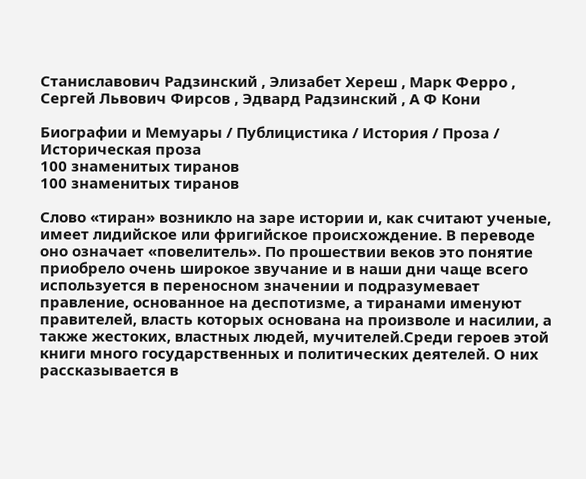Станиславович Радзинский , Элизабет Хереш , Марк Ферро , Сергей Львович Фирсов , Эдвард Радзинский , А Ф Кони

Биографии и Мемуары / Публицистика / История / Проза / Историческая проза
100 знаменитых тиранов
100 знаменитых тиранов

Слово «тиран» возникло на заре истории и, как считают ученые, имеет лидийское или фригийское происхождение. В переводе оно означает «повелитель». По прошествии веков это понятие приобрело очень широкое звучание и в наши дни чаще всего используется в переносном значении и подразумевает правление, основанное на деспотизме, а тиранами именуют правителей, власть которых основана на произволе и насилии, а также жестоких, властных людей, мучителей.Среди героев этой книги много государственных и политических деятелей. О них рассказывается в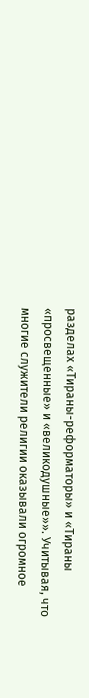разделах «Тираны-реформаторы» и «Тираны «просвещенные» и «великодушные»». Учитывая, что многие служители религии оказывали огромное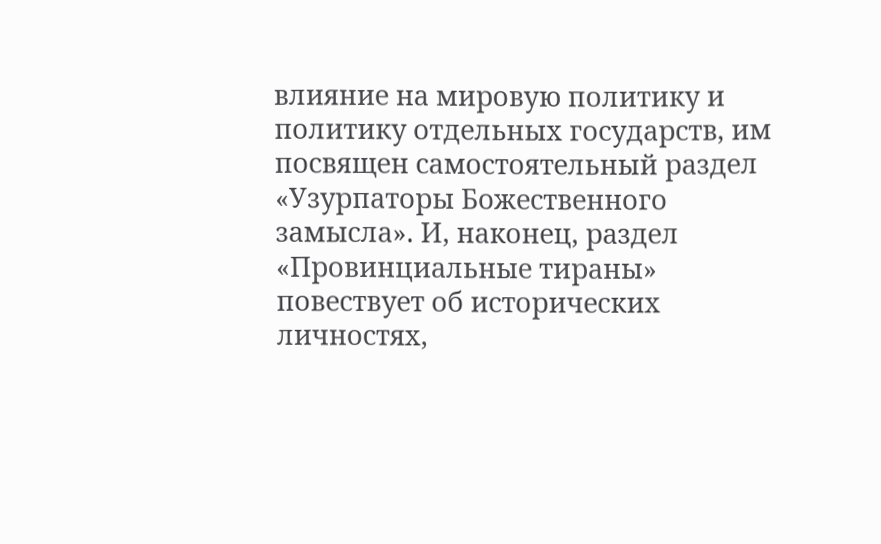влияние на мировую политику и политику отдельных государств, им посвящен самостоятельный раздел «Узурпаторы Божественного замысла». И, наконец, раздел «Провинциальные тираны» повествует об исторических личностях,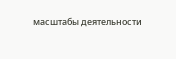масштабы деятельности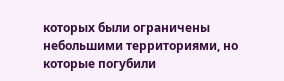которых были ограничены небольшими территориями, но которые погубили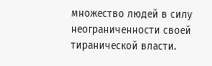множество людей в силу неограниченности своей тиранической власти.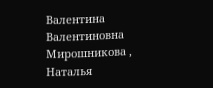Валентина Валентиновна Мирошникова , Наталья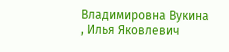Владимировна Вукина , Илья Яковлевич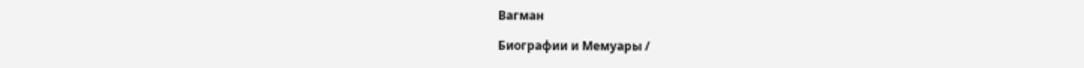Вагман

Биографии и Мемуары /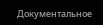Документальное